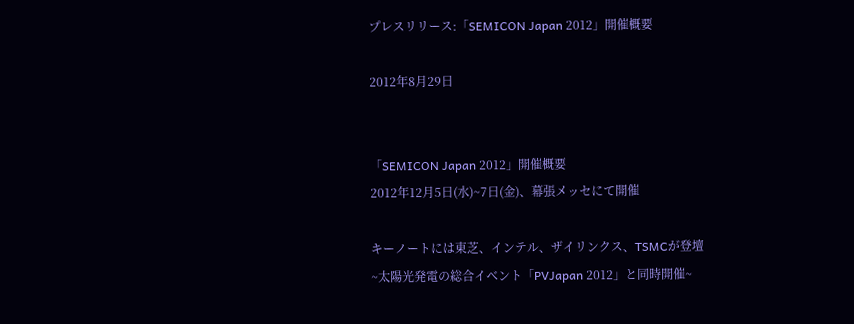プレスリリース:「SEMICON Japan 2012」開催概要

2012年8月29日


「SEMICON Japan 2012」開催概要
2012年12月5日(水)~7日(金)、幕張メッセにて開催

キーノートには東芝、インテル、ザイリンクス、TSMCが登壇
~太陽光発電の総合イベント「PVJapan 2012」と同時開催~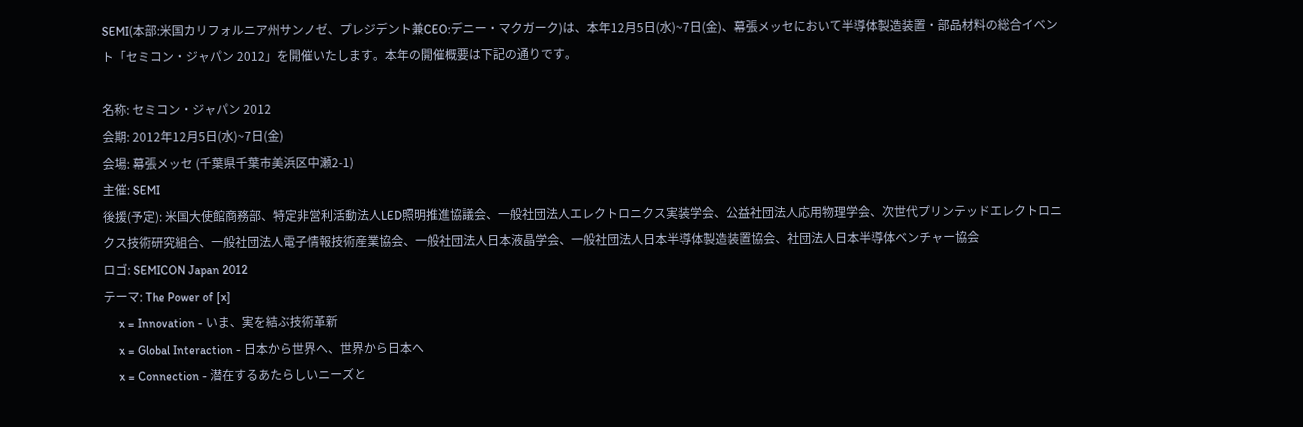SEMI(本部:米国カリフォルニア州サンノゼ、プレジデント兼CEO:デニー・マクガーク)は、本年12月5日(水)~7日(金)、幕張メッセにおいて半導体製造装置・部品材料の総合イベント「セミコン・ジャパン 2012」を開催いたします。本年の開催概要は下記の通りです。

名称: セミコン・ジャパン 2012
会期: 2012年12月5日(水)~7日(金)
会場: 幕張メッセ (千葉県千葉市美浜区中瀬2-1)
主催: SEMI
後援(予定): 米国大使館商務部、特定非営利活動法人LED照明推進協議会、一般社団法人エレクトロニクス実装学会、公益社団法人応用物理学会、次世代プリンテッドエレクトロニクス技術研究組合、一般社団法人電子情報技術産業協会、一般社団法人日本液晶学会、一般社団法人日本半導体製造装置協会、社団法人日本半導体ベンチャー協会
ロゴ: SEMICON Japan 2012
テーマ: The Power of [x]
     x = Innovation - いま、実を結ぶ技術革新
     x = Global Interaction - 日本から世界へ、世界から日本へ
     x = Connection - 潜在するあたらしいニーズと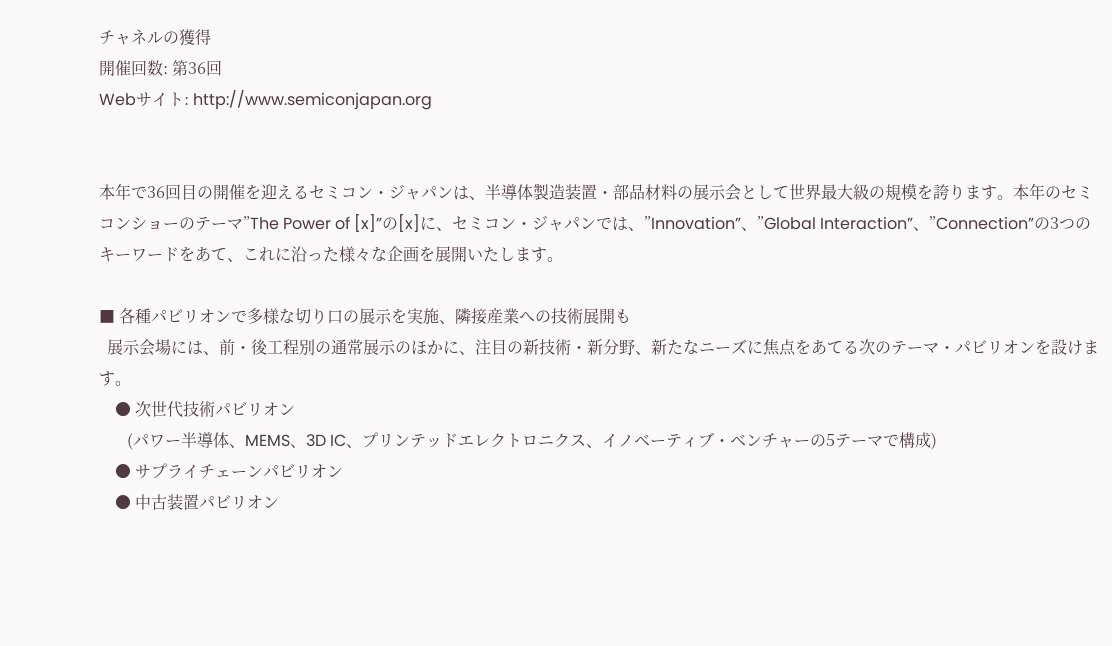チャネルの獲得
開催回数: 第36回
Webサイト: http://www.semiconjapan.org


本年で36回目の開催を迎えるセミコン・ジャパンは、半導体製造装置・部品材料の展示会として世界最大級の規模を誇ります。本年のセミコンショーのテーマ”The Power of [x]”の[x]に、セミコン・ジャパンでは、”Innovation”、”Global Interaction”、”Connection”の3つのキーワードをあて、これに沿った様々な企画を展開いたします。

■ 各種パビリオンで多様な切り口の展示を実施、隣接産業への技術展開も
  展示会場には、前・後工程別の通常展示のほかに、注目の新技術・新分野、新たなニーズに焦点をあてる次のテーマ・パビリオンを設けます。
    ● 次世代技術パビリオン
       (パワー半導体、MEMS、3D IC、プリンテッドエレクトロニクス、イノベーティブ・ベンチャーの5テーマで構成)
    ● サプライチェーンパビリオン
    ● 中古装置パビリオン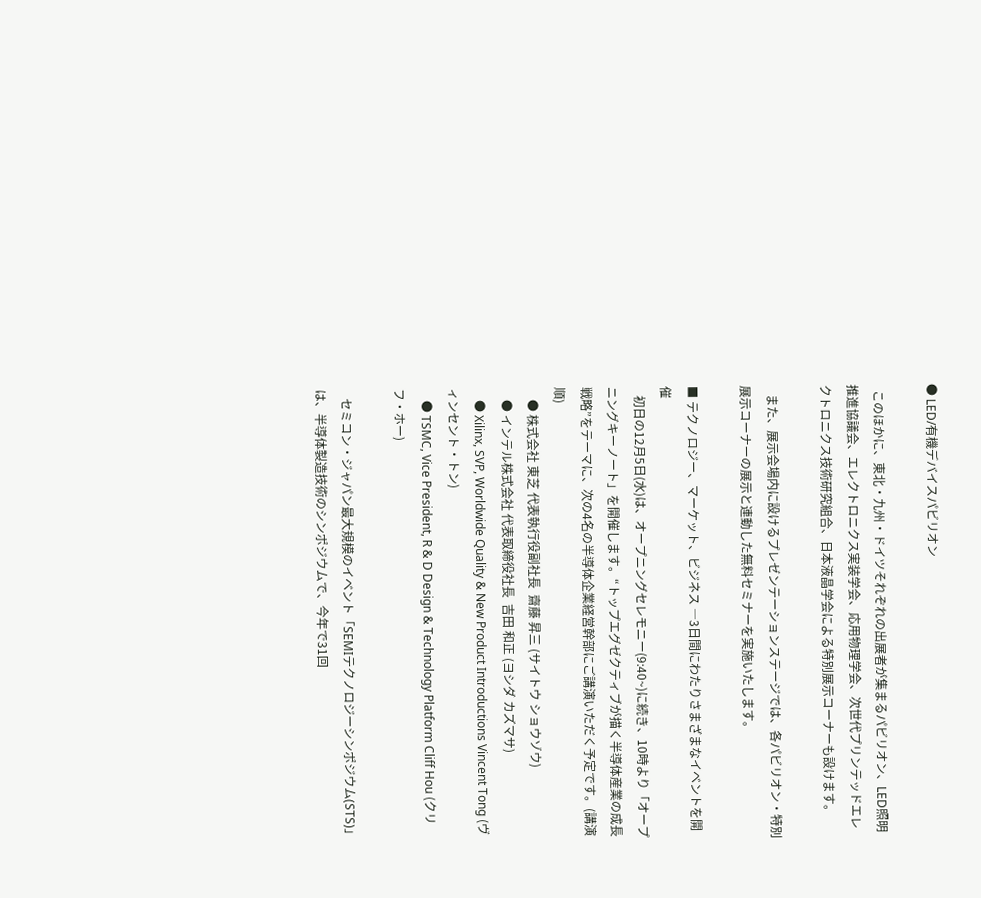● LED/有機デバイスパビリオン

  このほかに、東北・九州・ドイツそれぞれの出展者が集まるパビリオン、LED照明推進協議会、エレクトロニクス実装学会、応用物理学会、次世代プリンテッドエレクトロニクス技術研究組合、日本液晶学会による特別展示コーナーも設けます。

   また、展示会場内に設けるプレゼンテーションステージでは、各パビリオン・特別展示コーナーの展示と連動した無料セミナーを実施いたします。

■ テクノロジー、マーケット、ビジネス ―3日間にわたりさまざまなイベントを開催
   初日の12月5日(水)は、オープニングセレモニー(9:40~)に続き、10時より「オープニングキーノート」を開催します。“トップエグゼクティブが描く半導体産業の成長戦略”をテーマに、次の4名の半導体企業経営幹部にご講演いただく予定です。(講演順)
    ● 株式会社 東芝 代表執行役副社長  齋藤 昇三 (サイトウ ショウゾウ)
    ● インテル株式会社 代表取締役社長  吉田 和正 (ヨシダ カズマサ)
    ● Xilinx, SVP, Worldwide Quality & New Product Introductions Vincent Tong (ヴィンセント・トン)
    ● TSMC, Vice President, R & D Design & Technology Platform Cliff Hou (クリフ・ホー)

   セミコン・ジャパン最大規模のイベント「SEMIテクノロジーシンポジウム(STS)」は、半導体製造技術のシンポジウムで、今年で31回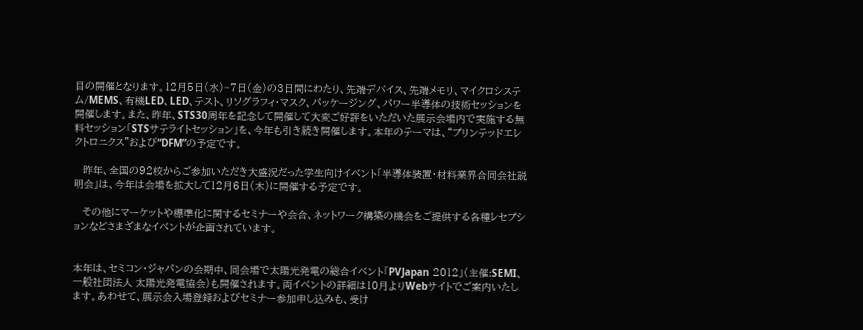目の開催となります。12月5日(水)~7日(金)の3日間にわたり、先端デバイス、先端メモリ、マイクロシステム/MEMS、有機LED、LED、テスト、リソグラフィ・マスク、パッケージング、パワー半導体の技術セッションを開催します。また、昨年、STS30周年を記念して開催して大変ご好評をいただいた展示会場内で実施する無料セッション「STSサテライトセッション」を、今年も引き続き開催します。本年のテーマは、“プリンテッドエレクトロニクス”および“DFM”の予定です。

   昨年、全国の92校からご参加いただき大盛況だった学生向けイベント「半導体装置・材料業界合同会社説明会」は、今年は会場を拡大して12月6日(木)に開催する予定です。

   その他にマーケットや標準化に関するセミナーや会合、ネットワーク構築の機会をご提供する各種レセプションなどさまざまなイベントが企画されています。


本年は、セミコン・ジャパンの会期中、同会場で太陽光発電の総合イベント「PVJapan 2012」(主催:SEMI、一般社団法人 太陽光発電協会)も開催されます。両イベントの詳細は10月よりWebサイトでご案内いたします。あわせて、展示会入場登録およびセミナー参加申し込みも、受け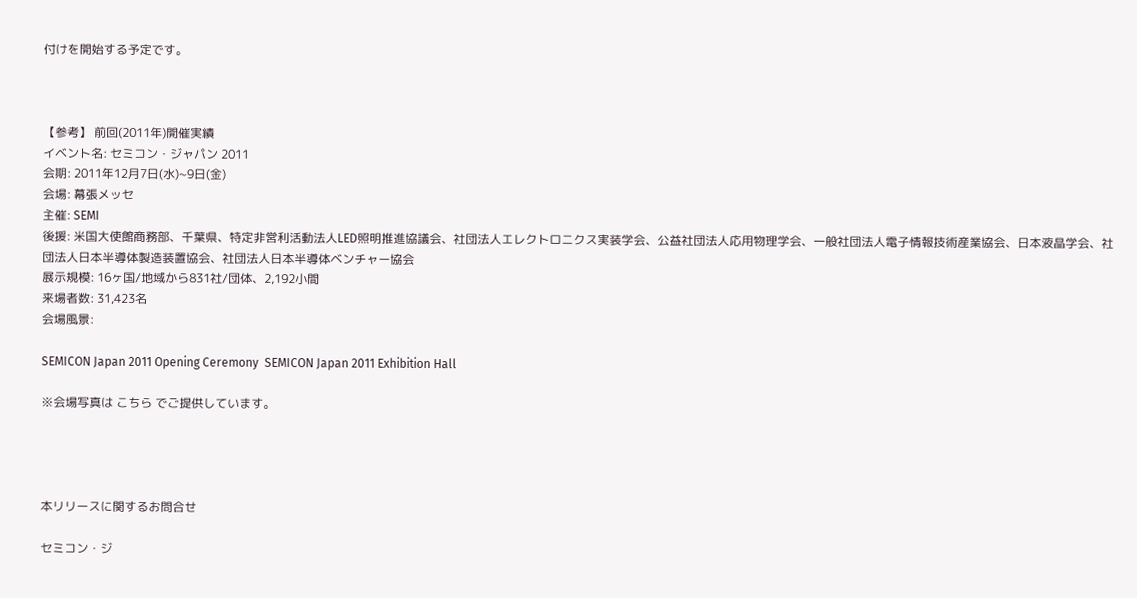付けを開始する予定です。



【参考】 前回(2011年)開催実績
イベント名: セミコン・ジャパン 2011
会期: 2011年12月7日(水)~9日(金)
会場: 幕張メッセ
主催: SEMI
後援: 米国大使館商務部、千葉県、特定非営利活動法人LED照明推進協議会、社団法人エレクトロニクス実装学会、公益社団法人応用物理学会、一般社団法人電子情報技術産業協会、日本液晶学会、社団法人日本半導体製造装置協会、社団法人日本半導体ベンチャー協会
展示規模: 16ヶ国/地域から831社/団体、2,192小間
来場者数: 31,423名
会場風景:

SEMICON Japan 2011 Opening Ceremony  SEMICON Japan 2011 Exhibition Hall

※会場写真は こちら でご提供しています。




本リリースに関するお問合せ

セミコン・ジ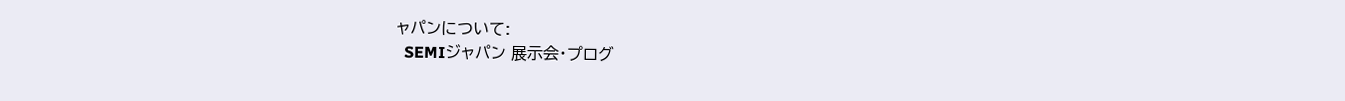ャパンについて:
  SEMIジャパン 展示会・プログ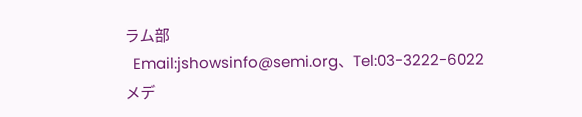ラム部
  Email:jshowsinfo@semi.org、Tel:03-3222-6022
メデ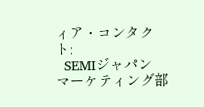ィア・コンタクト:
  SEMIジャパン マーケティング部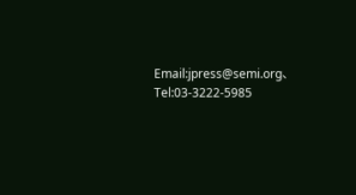Email:jpress@semi.org、Tel:03-3222-5985